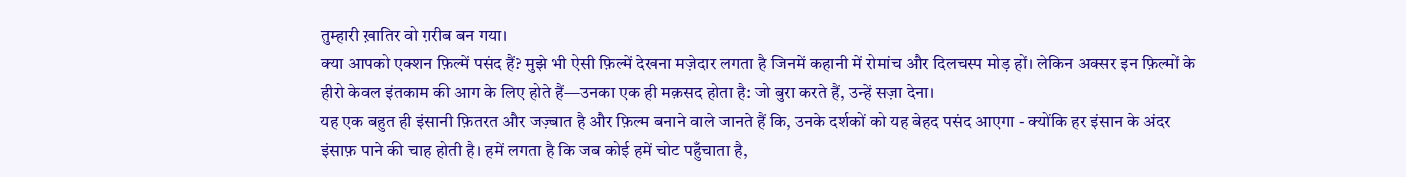तुम्हारी ख़ातिर वो ग़रीब बन गया।
क्या आपको एक्शन फ़िल्में पसंद हैं? मुझे भी ऐसी फ़िल्में देखना मज़ेदार लगता है जिनमें कहानी में रोमांच और दिलचस्प मोड़ हों। लेकिन अक्सर इन फ़िल्मों के हीरो केवल इंतकाम की आग के लिए होते हैं—उनका एक ही मक़सद होता है: जो बुरा करते हैं, उन्हें सज़ा देना।
यह एक बहुत ही इंसानी फ़ितरत और जज़्बात है और फ़िल्म बनाने वाले जानते हैं कि, उनके दर्शकों को यह बेहद पसंद आएगा - क्योंकि हर इंसान के अंदर इंसाफ़ पाने की चाह होती है। हमें लगता है कि जब कोई हमें चोट पहुँचाता है,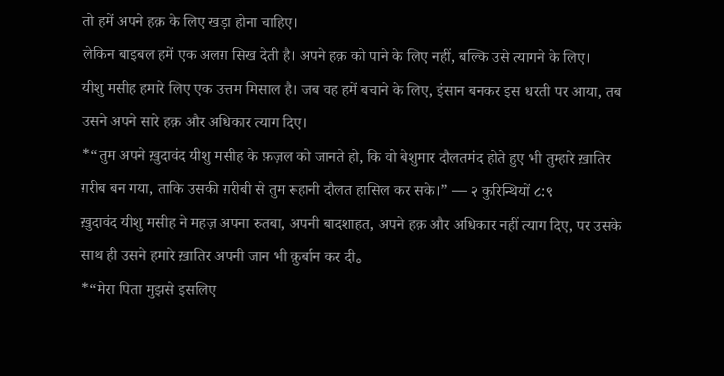तो हमें अपने हक़ के लिए खड़ा होना चाहिए।
लेकिन बाइबल हमें एक अलग़ सिख देती है। अपने हक़ को पाने के लिए नहीं, बल्कि उसे त्यागने के लिए।
यीशु मसीह हमारे लिए एक उत्तम मिसाल है। जब वह हमें बचाने के लिए, इंसान बनकर इस धरती पर आया, तब उसने अपने सारे हक़ और अधिकार त्याग दिए।
*“तुम अपने ख़ुदावंद यीशु मसीह के फ़ज़ल को जानते हो, कि वो बेशुमार दौलतमंद होते हुए भी तुम्हारे ख़ातिर ग़रीब बन गया, ताकि उसकी ग़रीबी से तुम रूहानी दौलत हासिल कर सके।” — २ कुरिन्थियों ८:९
ख़ुदावंद यीशु मसीह ने महज़ अपना रुतबा, अपनी बादशाहत, अपने हक़ और अधिकार नहीं त्याग दिए, पर उसके साथ ही उसने हमारे ख़ातिर अपनी जान भी क़ुर्बान कर दी。
*“मेरा पिता मुझसे इसलिए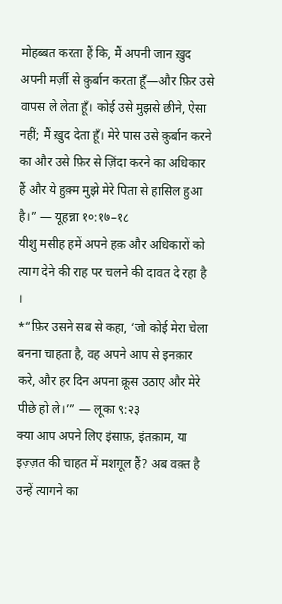मोहब्बत करता हैं कि, मैं अपनी जान ख़ुद अपनी मर्ज़ी से क़ुर्बान करता हूँ—और फ़िर उसे वापस ले लेता हूँ। कोई उसे मुझसे छीने, ऐसा नहीं; मैं ख़ुद देता हूँ। मेरे पास उसे क़ुर्बान करने का और उसे फ़िर से ज़िंदा करने का अधिकार हैं और ये हुक़्म मुझे मेरे पिता से हासिल हुआ है।” — यूहन्ना १०:१७–१८
यीशु मसीह हमें अपने हक़ और अधिकारों को त्याग देने की राह पर चलने की दावत दे रहा है ।
*“फ़िर उसने सब से कहा, ‘जो कोई मेरा चेला बनना चाहता है, वह अपने आप से इनक़ार करे, और हर दिन अपना क्रूस उठाए और मेरे पीछे हो ले।’” — लूका ९:२३
क्या आप अपने लिए इंसाफ़, इंतक़ाम, या इज़्ज़त की चाहत में मशग़ूल हैं? अब वक़्त है उन्हें त्यागने का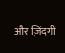और ज़िंदगी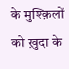के मुश्क़िलों को ख़ुदा के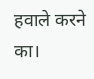हवाले करने का।